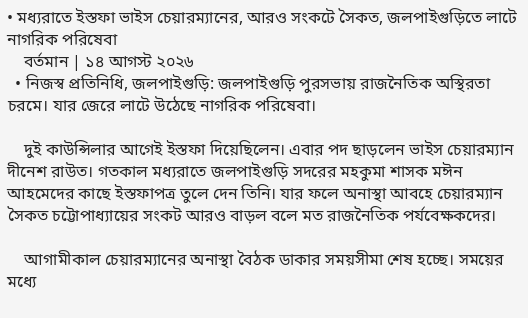• মধ্যরাতে ইস্তফা ভাইস চেয়ারম্যানের, আরও সংকটে সৈকত, জলপাইগুড়িতে লাটে নাগরিক পরিষেবা
    বর্তমান | ১৪ আগস্ট ২০২৬
  • নিজস্ব প্রতিনিধি, জলপাইগুড়ি: জলপাইগুড়ি পুরসভায় রাজনৈতিক অস্থিরতা চরমে। যার জেরে লাটে উঠেছে নাগরিক পরিষেবা।

    দুই কাউন্সিলার আগেই ইস্তফা দিয়েছিলেন। এবার পদ ছাড়লেন ভাইস চেয়ারম্যান দীনেশ রাউত। গতকাল মধ্যরাতে জলপাইগুড়ি সদরের মহকুমা শাসক মঈন আহমেদের কাছে ইস্তফাপত্র তুলে দেন তিনি। যার ফলে অনাস্থা আবহে চেয়ারম্যান সৈকত চট্টোপাধ্যায়ের সংকট আরও বাড়ল বলে মত রাজনৈতিক পর্যবেক্ষকদের।

    আগামীকাল চেয়ারম্যানের অনাস্থা বৈঠক ডাকার সময়সীমা শেষ হচ্ছে। সময়ের মধ্যে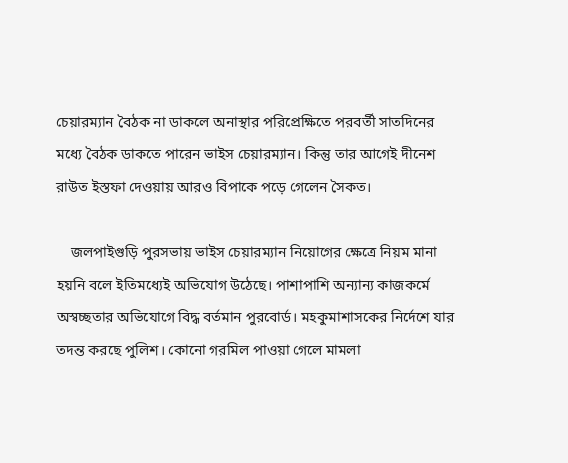চেয়ারম্যান বৈঠক না ডাকলে অনাস্থার পরিপ্রেক্ষিতে পরবর্তী সাতদিনের মধ্যে বৈঠক ডাকতে পারেন ভাইস চেয়ারম্যান। কিন্তু তার আগেই দীনেশ রাউত ইস্তফা দেওয়ায় আরও বিপাকে পড়ে গেলেন সৈকত।

    জলপাইগুড়ি পুরসভায় ভাইস চেয়ারম্যান নিয়োগের ক্ষেত্রে নিয়ম মানা হয়নি বলে ইতিমধ্যেই অভিযোগ উঠেছে। পাশাপাশি অন্যান্য কাজকর্মে অস্বচ্ছতার অভিযোগে বিদ্ধ বর্তমান পুরবোর্ড। মহকুমাশাসকের নির্দেশে যার তদন্ত করছে পুলিশ। কোনো গরমিল পাওয়া গেলে মামলা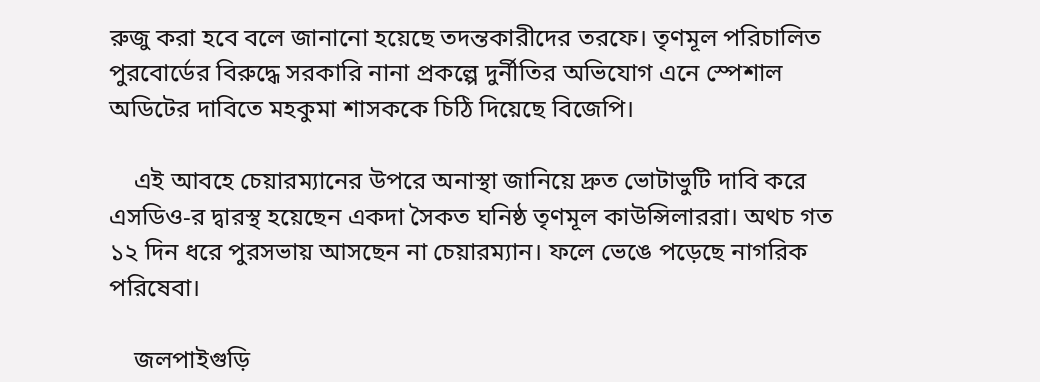রুজু করা হবে বলে জানানো হয়েছে তদন্তকারীদের তরফে। তৃণমূল পরিচালিত পুরবোর্ডের বিরুদ্ধে সরকারি নানা প্রকল্পে দুর্নীতির অভিযোগ এনে স্পেশাল অডিটের দাবিতে মহকুমা শাসককে চিঠি দিয়েছে বিজেপি।

    এই আবহে চেয়ারম্যানের উপরে অনাস্থা জানিয়ে দ্রুত ভোটাভুটি দাবি করে এসডিও-র দ্বারস্থ হয়েছেন একদা সৈকত ঘনিষ্ঠ তৃণমূল কাউন্সিলাররা। অথচ গত ১২ দিন ধরে পুরসভায় আসছেন না চেয়ারম্যান। ফলে ভেঙে পড়েছে নাগরিক পরিষেবা।

    জলপাইগুড়ি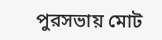পুরসভায় মোট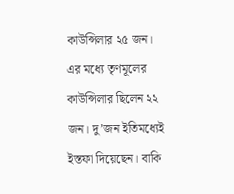কাউন্সিলার ২৫ জন। এর মধ্যে তৃণমূলের কাউন্সিলার ছিলেন ২২ জন। দু’জন ইতিমধ্যেই ইস্তফা দিয়েছেন। বাকি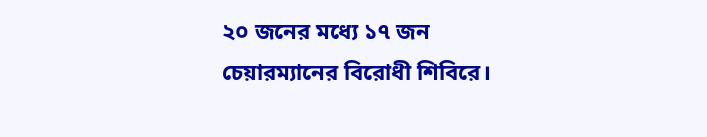২০ জনের মধ্যে ১৭ জন চেয়ারম্যানের বিরোধী শিবিরে।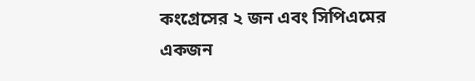কংগ্রেসের ২ জন এবং সিপিএমের একজন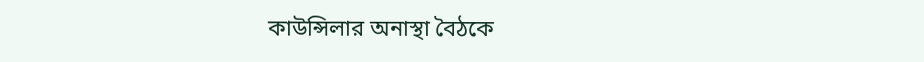কাউন্সিলার অনাস্থা বৈঠকে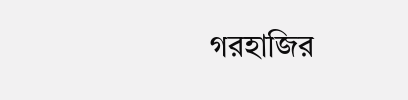গরহাজির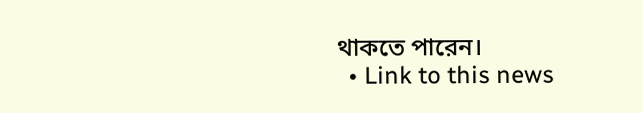থাকতে পারেন।
  • Link to this news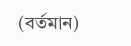(বর্তমান)